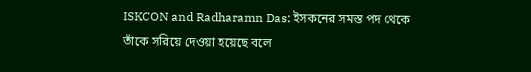ISKCON and Radharamn Das: ইসকনের সমস্ত পদ থেকে তাঁকে সরিয়ে দেওয়া হয়েছে বলে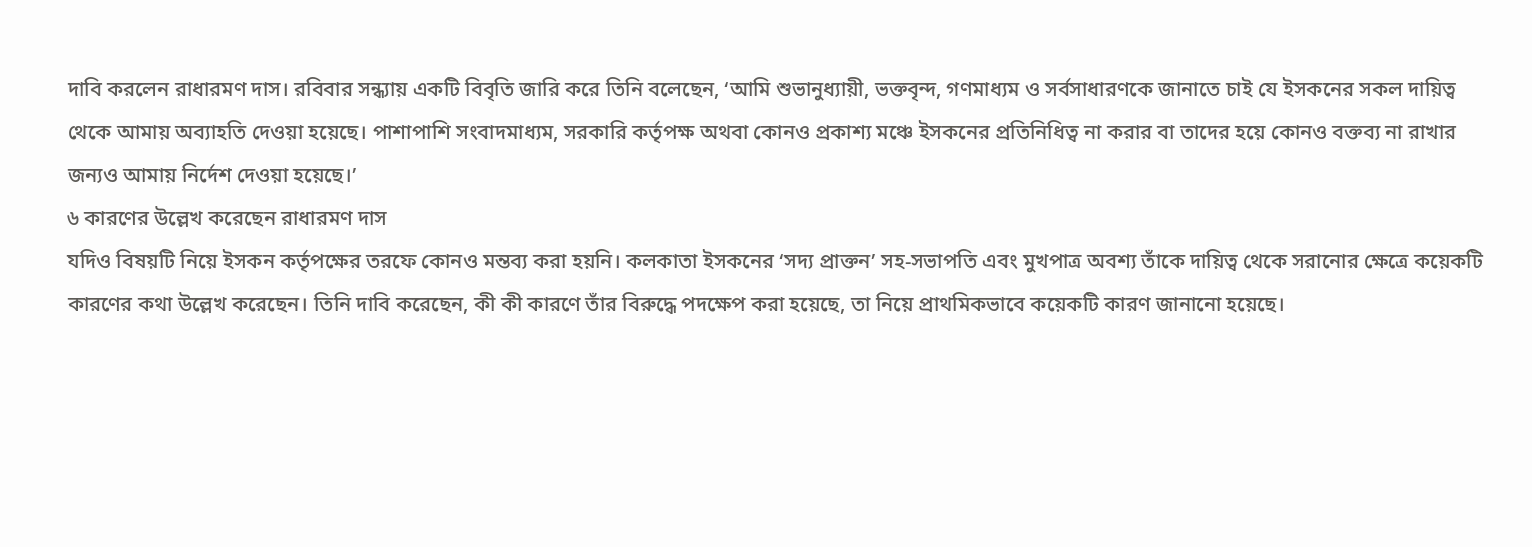দাবি করলেন রাধারমণ দাস। রবিবার সন্ধ্যায় একটি বিবৃতি জারি করে তিনি বলেছেন, ‘আমি শুভানুধ্যায়ী, ভক্তবৃন্দ, গণমাধ্যম ও সর্বসাধারণকে জানাতে চাই যে ইসকনের সকল দায়িত্ব থেকে আমায় অব্যাহতি দেওয়া হয়েছে। পাশাপাশি সংবাদমাধ্যম, সরকারি কর্তৃপক্ষ অথবা কোনও প্রকাশ্য মঞ্চে ইসকনের প্রতিনিধিত্ব না করার বা তাদের হয়ে কোনও বক্তব্য না রাখার জন্যও আমায় নির্দেশ দেওয়া হয়েছে।’
৬ কারণের উল্লেখ করেছেন রাধারমণ দাস
যদিও বিষয়টি নিয়ে ইসকন কর্তৃপক্ষের তরফে কোনও মন্তব্য করা হয়নি। কলকাতা ইসকনের ‘সদ্য প্রাক্তন’ সহ-সভাপতি এবং মুখপাত্র অবশ্য তাঁকে দায়িত্ব থেকে সরানোর ক্ষেত্রে কয়েকটি কারণের কথা উল্লেখ করেছেন। তিনি দাবি করেছেন, কী কী কারণে তাঁর বিরুদ্ধে পদক্ষেপ করা হয়েছে, তা নিয়ে প্রাথমিকভাবে কয়েকটি কারণ জানানো হয়েছে।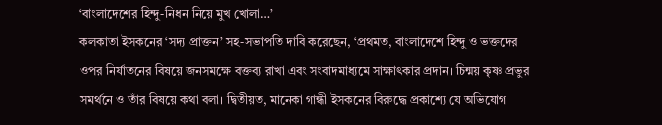‘বাংলাদেশের হিন্দু-নিধন নিয়ে মুখ খোলা…’
কলকাতা ইসকনের ‘সদ্য প্রাক্তন’ সহ-সভাপতি দাবি করেছেন, ‘প্রথমত, বাংলাদেশে হিন্দু ও ভক্তদের ওপর নির্যাতনের বিষয়ে জনসমক্ষে বক্তব্য রাখা এবং সংবাদমাধ্যমে সাক্ষাৎকার প্রদান। চিন্ময় কৃষ্ণ প্রভুর সমর্থনে ও তাঁর বিষয়ে কথা বলা। দ্বিতীয়ত, মানেকা গান্ধী ইসকনের বিরুদ্ধে প্রকাশ্যে যে অভিযোগ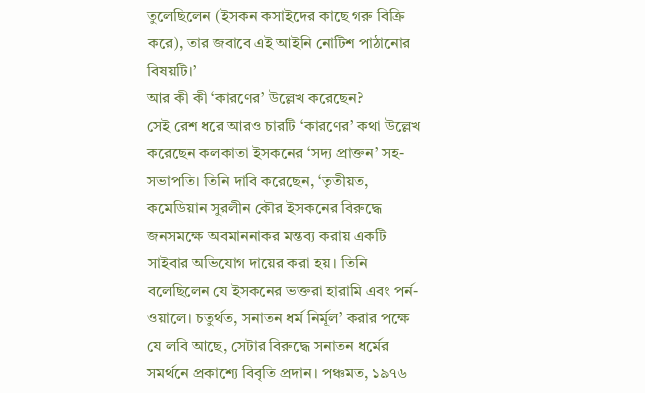তুলেছিলেন (ইসকন কসাইদের কাছে গরু বিক্রি করে), তার জবাবে এই আইনি নোটিশ পাঠানোর বিষয়টি।’
আর কী কী ‘কারণের’ উল্লেখ করেছেন?
সেই রেশ ধরে আরও চারটি ‘কারণের’ কথা উল্লেখ করেছেন কলকাতা ইসকনের ‘সদ্য প্রাক্তন’ সহ-সভাপতি। তিনি দাবি করেছেন, ‘তৃতীয়ত, কমেডিয়ান সুরলীন কৌর ইসকনের বিরুদ্ধে জনসমক্ষে অবমাননাকর মন্তব্য করায় একটি সাইবার অভিযোগ দায়ের করা হয়। তিনি বলেছিলেন যে ইসকনের ভক্তরা হারামি এবং পর্ন-ওয়ালে। চতুর্থত, সনাতন ধর্ম নির্মূল’ করার পক্ষে যে লবি আছে, সেটার বিরুদ্ধে সনাতন ধর্মের সমর্থনে প্রকাশ্যে বিবৃতি প্রদান। পঞ্চমত, ১৯৭৬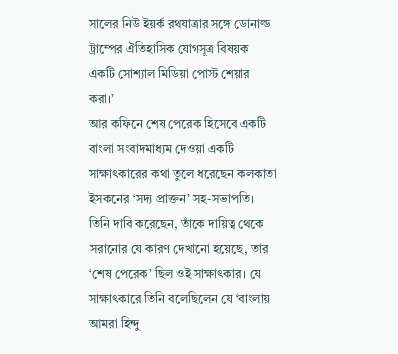সালের নিউ ইয়র্ক রথযাত্রার সঙ্গে ডোনাল্ড ট্রাম্পের ঐতিহাসিক যোগসূত্র বিষয়ক একটি সোশ্যাল মিডিয়া পোস্ট শেয়ার করা।’
আর কফিনে শেষ পেরেক হিসেবে একটি বাংলা সংবাদমাধ্যম দেওয়া একটি সাক্ষাৎকারের কথা তুলে ধরেছেন কলকাতা ইসকনের ‘সদ্য প্রাক্তন’ সহ-সভাপতি। তিনি দাবি করেছেন, তাঁকে দায়িত্ব থেকে সরানোর যে কারণ দেখানো হয়েছে, তার ‘শেষ পেরেক’ ছিল ওই সাক্ষাৎকার। যে সাক্ষাৎকারে তিনি বলেছিলেন যে ‘বাংলায় আমরা হিন্দু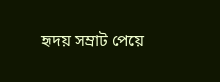হৃদয় সম্রাট পেয়ে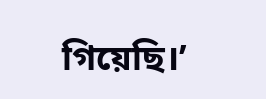গিয়েছি।’